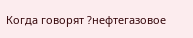Когда говорят ?нефтегазовое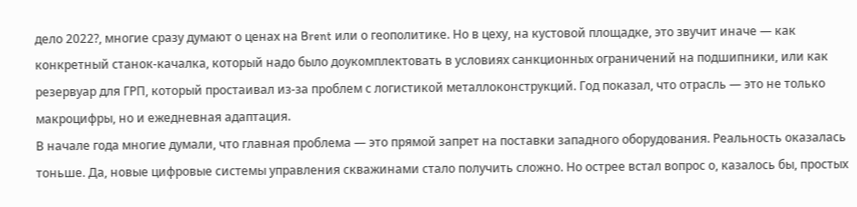дело 2022?, многие сразу думают о ценах на Brent или о геополитике. Но в цеху, на кустовой площадке, это звучит иначе — как конкретный станок-качалка, который надо было доукомплектовать в условиях санкционных ограничений на подшипники, или как резервуар для ГРП, который простаивал из-за проблем с логистикой металлоконструкций. Год показал, что отрасль — это не только макроцифры, но и ежедневная адаптация.
В начале года многие думали, что главная проблема — это прямой запрет на поставки западного оборудования. Реальность оказалась тоньше. Да, новые цифровые системы управления скважинами стало получить сложно. Но острее встал вопрос о, казалось бы, простых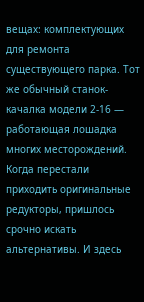вещах: комплектующих для ремонта существующего парка. Тот же обычный станок-качалка модели 2-16 — работающая лошадка многих месторождений. Когда перестали приходить оригинальные редукторы, пришлось срочно искать альтернативы. И здесь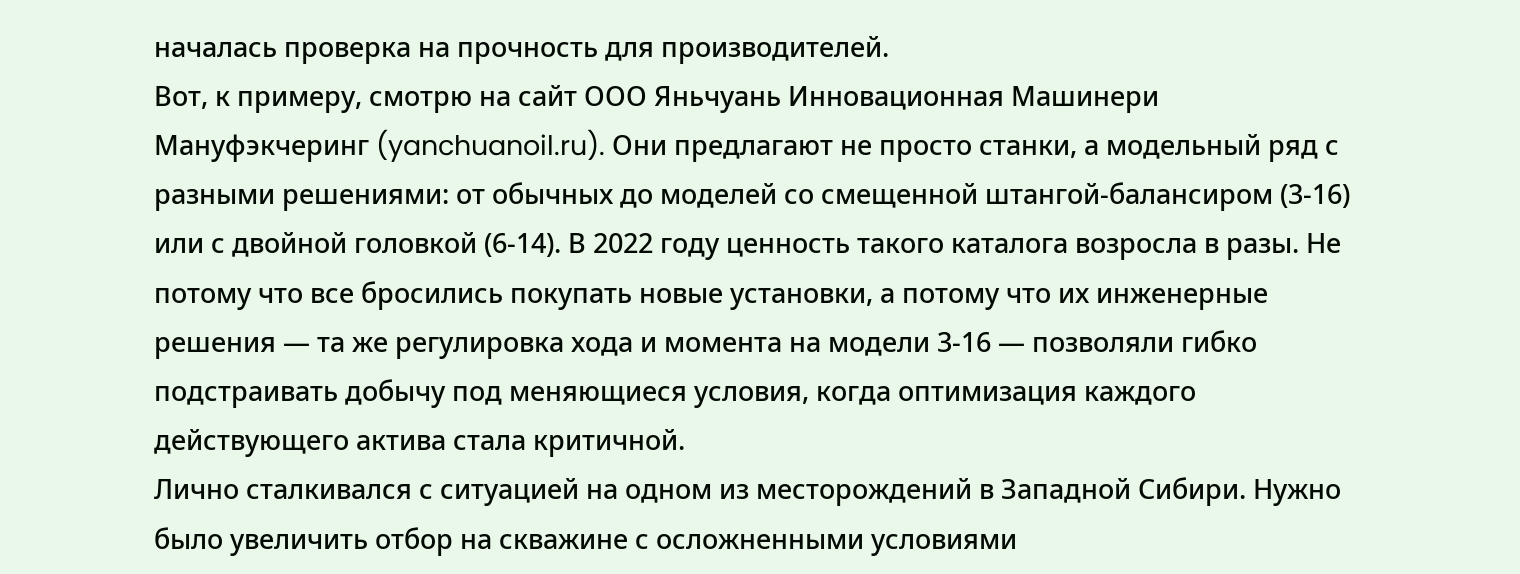началась проверка на прочность для производителей.
Вот, к примеру, смотрю на сайт ООО Яньчуань Инновационная Машинери Мануфэкчеринг (yanchuanoil.ru). Они предлагают не просто станки, а модельный ряд с разными решениями: от обычных до моделей со смещенной штангой-балансиром (3-16) или с двойной головкой (6-14). В 2022 году ценность такого каталога возросла в разы. Не потому что все бросились покупать новые установки, а потому что их инженерные решения — та же регулировка хода и момента на модели 3-16 — позволяли гибко подстраивать добычу под меняющиеся условия, когда оптимизация каждого действующего актива стала критичной.
Лично сталкивался с ситуацией на одном из месторождений в Западной Сибири. Нужно было увеличить отбор на скважине с осложненными условиями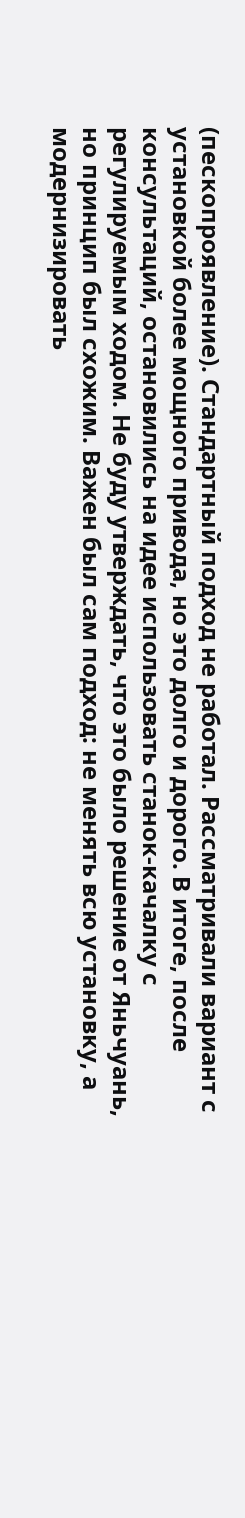(пескопроявление). Стандартный подход не работал. Рассматривали вариант с установкой более мощного привода, но это долго и дорого. В итоге, после консультаций, остановились на идее использовать станок-качалку с регулируемым ходом. Не буду утверждать, что это было решение от Яньчуань, но принцип был схожим. Важен был сам подход: не менять всю установку, а модернизировать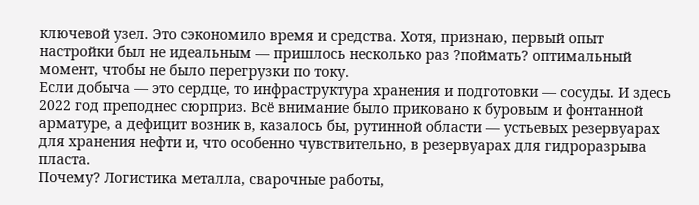ключевой узел. Это сэкономило время и средства. Хотя, признаю, первый опыт настройки был не идеальным — пришлось несколько раз ?поймать? оптимальный момент, чтобы не было перегрузки по току.
Если добыча — это сердце, то инфраструктура хранения и подготовки — сосуды. И здесь 2022 год преподнес сюрприз. Всё внимание было приковано к буровым и фонтанной арматуре, а дефицит возник в, казалось бы, рутинной области — устьевых резервуарах для хранения нефти и, что особенно чувствительно, в резервуарах для гидроразрыва пласта.
Почему? Логистика металла, сварочные работы,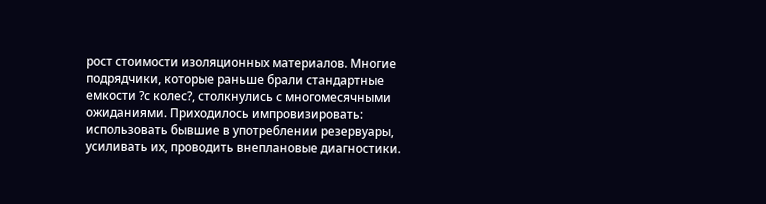рост стоимости изоляционных материалов. Многие подрядчики, которые раньше брали стандартные емкости ?с колес?, столкнулись с многомесячными ожиданиями. Приходилось импровизировать: использовать бывшие в употреблении резервуары, усиливать их, проводить внеплановые диагностики.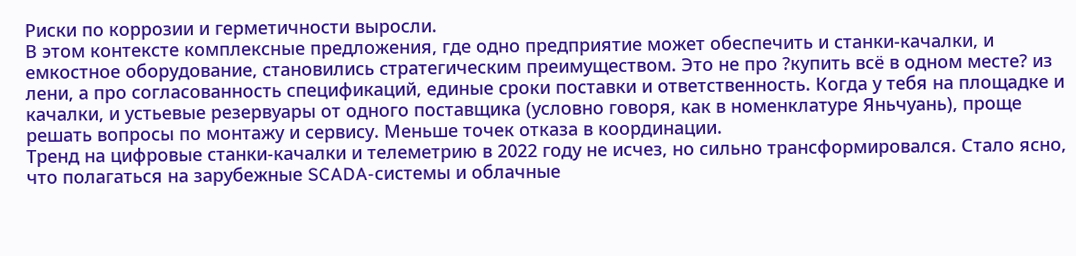Риски по коррозии и герметичности выросли.
В этом контексте комплексные предложения, где одно предприятие может обеспечить и станки-качалки, и емкостное оборудование, становились стратегическим преимуществом. Это не про ?купить всё в одном месте? из лени, а про согласованность спецификаций, единые сроки поставки и ответственность. Когда у тебя на площадке и качалки, и устьевые резервуары от одного поставщика (условно говоря, как в номенклатуре Яньчуань), проще решать вопросы по монтажу и сервису. Меньше точек отказа в координации.
Тренд на цифровые станки-качалки и телеметрию в 2022 году не исчез, но сильно трансформировался. Стало ясно, что полагаться на зарубежные SCADA-системы и облачные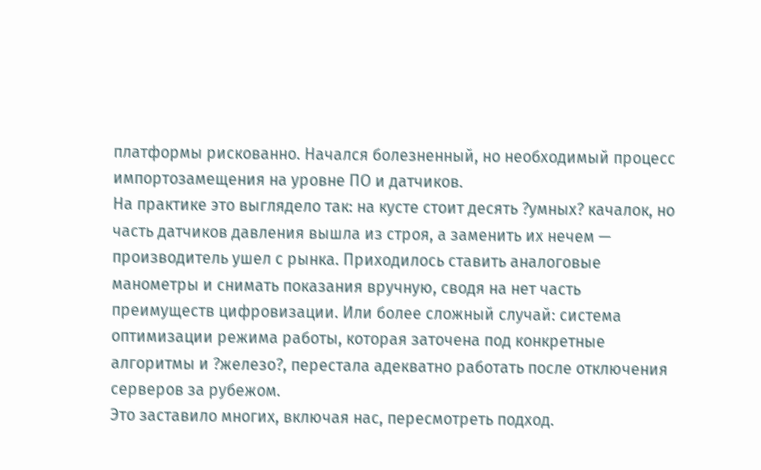платформы рискованно. Начался болезненный, но необходимый процесс импортозамещения на уровне ПО и датчиков.
На практике это выглядело так: на кусте стоит десять ?умных? качалок, но часть датчиков давления вышла из строя, а заменить их нечем — производитель ушел с рынка. Приходилось ставить аналоговые манометры и снимать показания вручную, сводя на нет часть преимуществ цифровизации. Или более сложный случай: система оптимизации режима работы, которая заточена под конкретные алгоритмы и ?железо?, перестала адекватно работать после отключения серверов за рубежом.
Это заставило многих, включая нас, пересмотреть подход.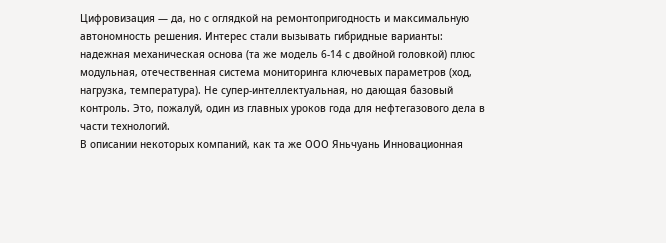Цифровизация — да, но с оглядкой на ремонтопригодность и максимальную автономность решения. Интерес стали вызывать гибридные варианты: надежная механическая основа (та же модель 6-14 с двойной головкой) плюс модульная, отечественная система мониторинга ключевых параметров (ход, нагрузка, температура). Не супер-интеллектуальная, но дающая базовый контроль. Это, пожалуй, один из главных уроков года для нефтегазового дела в части технологий.
В описании некоторых компаний, как та же ООО Яньчуань Инновационная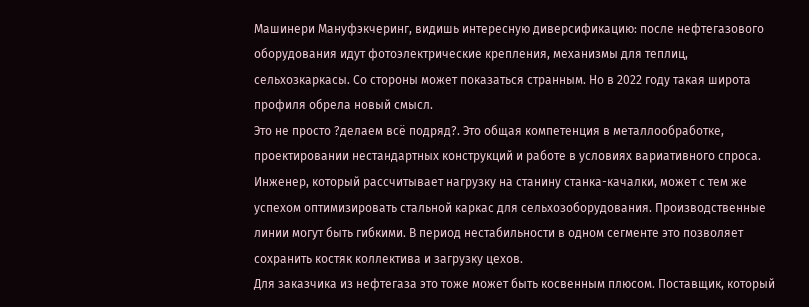Машинери Мануфэкчеринг, видишь интересную диверсификацию: после нефтегазового оборудования идут фотоэлектрические крепления, механизмы для теплиц, сельхозкаркасы. Со стороны может показаться странным. Но в 2022 году такая широта профиля обрела новый смысл.
Это не просто ?делаем всё подряд?. Это общая компетенция в металлообработке, проектировании нестандартных конструкций и работе в условиях вариативного спроса. Инженер, который рассчитывает нагрузку на станину станка-качалки, может с тем же успехом оптимизировать стальной каркас для сельхозоборудования. Производственные линии могут быть гибкими. В период нестабильности в одном сегменте это позволяет сохранить костяк коллектива и загрузку цехов.
Для заказчика из нефтегаза это тоже может быть косвенным плюсом. Поставщик, который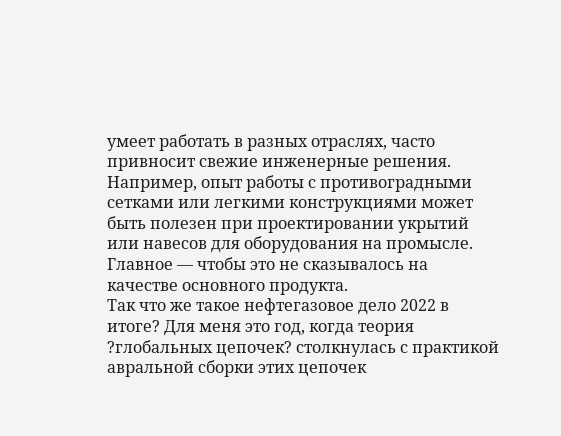умеет работать в разных отраслях, часто привносит свежие инженерные решения. Например, опыт работы с противоградными сетками или легкими конструкциями может быть полезен при проектировании укрытий или навесов для оборудования на промысле. Главное — чтобы это не сказывалось на качестве основного продукта.
Так что же такое нефтегазовое дело 2022 в итоге? Для меня это год, когда теория ?глобальных цепочек? столкнулась с практикой авральной сборки этих цепочек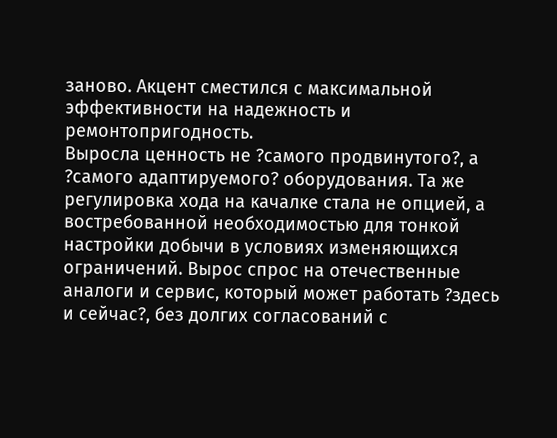заново. Акцент сместился с максимальной эффективности на надежность и ремонтопригодность.
Выросла ценность не ?самого продвинутого?, а ?самого адаптируемого? оборудования. Та же регулировка хода на качалке стала не опцией, а востребованной необходимостью для тонкой настройки добычи в условиях изменяющихся ограничений. Вырос спрос на отечественные аналоги и сервис, который может работать ?здесь и сейчас?, без долгих согласований с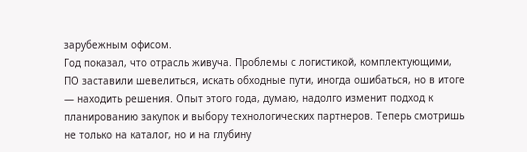зарубежным офисом.
Год показал, что отрасль живуча. Проблемы с логистикой, комплектующими, ПО заставили шевелиться, искать обходные пути, иногда ошибаться, но в итоге — находить решения. Опыт этого года, думаю, надолго изменит подход к планированию закупок и выбору технологических партнеров. Теперь смотришь не только на каталог, но и на глубину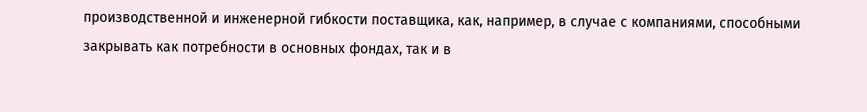производственной и инженерной гибкости поставщика, как, например, в случае с компаниями, способными закрывать как потребности в основных фондах, так и в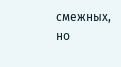смежных, но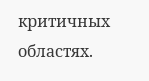критичных областях.